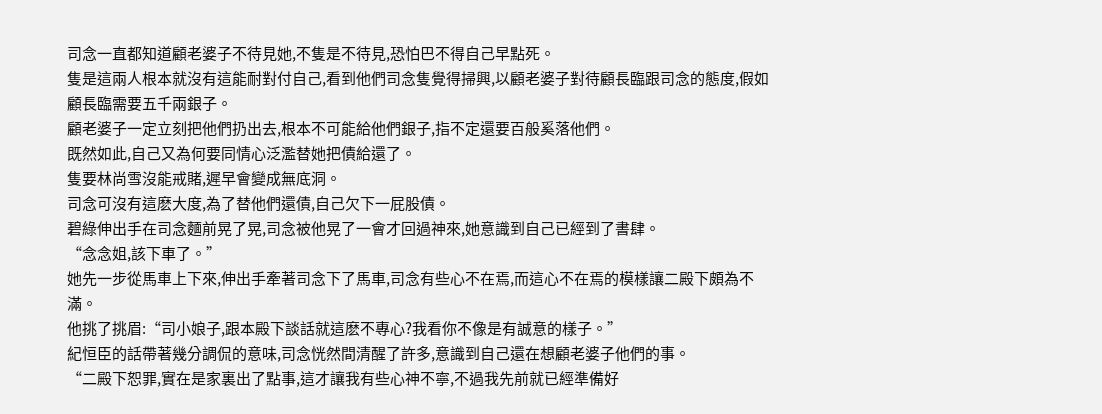司念一直都知道顧老婆子不待見她,不隻是不待見,恐怕巴不得自己早點死。
隻是這兩人根本就沒有這能耐對付自己,看到他們司念隻覺得掃興,以顧老婆子對待顧長臨跟司念的態度,假如顧長臨需要五千兩銀子。
顧老婆子一定立刻把他們扔出去,根本不可能給他們銀子,指不定還要百般奚落他們。
既然如此,自己又為何要同情心泛濫替她把債給還了。
隻要林尚雪沒能戒賭,遲早會變成無底洞。
司念可沒有這麽大度,為了替他們還債,自己欠下一屁股債。
碧綠伸出手在司念麵前晃了晃,司念被他晃了一會才回過神來,她意識到自己已經到了書肆。
“念念姐,該下車了。”
她先一步從馬車上下來,伸出手牽著司念下了馬車,司念有些心不在焉,而這心不在焉的模樣讓二殿下頗為不滿。
他挑了挑眉:“司小娘子,跟本殿下談話就這麽不專心?我看你不像是有誠意的樣子。”
紀恒臣的話帶著幾分調侃的意味,司念恍然間清醒了許多,意識到自己還在想顧老婆子他們的事。
“二殿下恕罪,實在是家裏出了點事,這才讓我有些心神不寧,不過我先前就已經準備好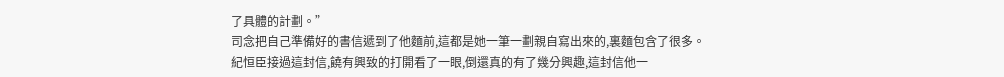了具體的計劃。”
司念把自己準備好的書信遞到了他麵前,這都是她一筆一劃親自寫出來的,裏麵包含了很多。
紀恒臣接過這封信,饒有興致的打開看了一眼,倒還真的有了幾分興趣,這封信他一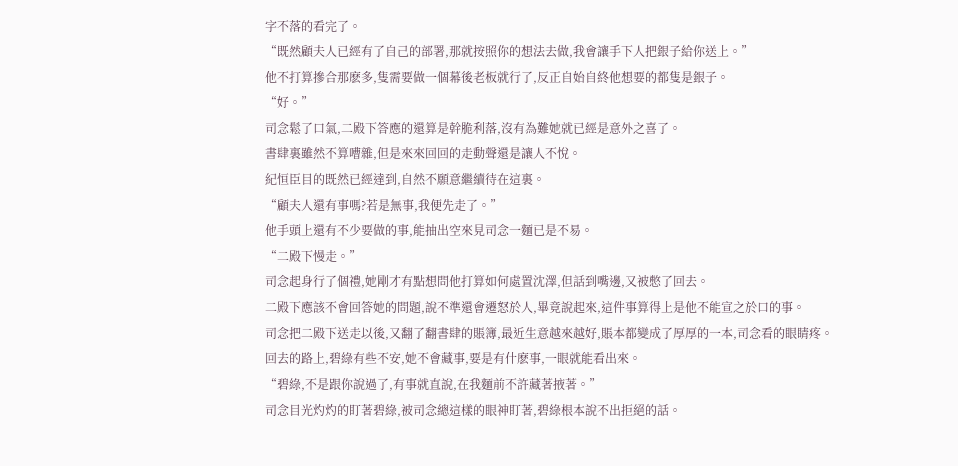字不落的看完了。
“既然顧夫人已經有了自己的部署,那就按照你的想法去做,我會讓手下人把銀子給你送上。”
他不打算摻合那麽多,隻需要做一個幕後老板就行了,反正自始自終他想要的都隻是銀子。
“好。”
司念鬆了口氣,二殿下答應的還算是幹脆利落,沒有為難她就已經是意外之喜了。
書肆裏雖然不算嘈雜,但是來來回回的走動聲還是讓人不悅。
紀恒臣目的既然已經達到,自然不願意繼續待在這裏。
“顧夫人還有事嗎?若是無事,我便先走了。”
他手頭上還有不少要做的事,能抽出空來見司念一麵已是不易。
“二殿下慢走。”
司念起身行了個禮,她剛才有點想問他打算如何處置沈澤,但話到嘴邊,又被憋了回去。
二殿下應該不會回答她的問題,說不準還會遷怒於人,畢竟說起來,這件事算得上是他不能宣之於口的事。
司念把二殿下送走以後,又翻了翻書肆的賬簿,最近生意越來越好,賬本都變成了厚厚的一本,司念看的眼睛疼。
回去的路上,碧綠有些不安,她不會藏事,要是有什麽事,一眼就能看出來。
“碧綠,不是跟你說過了,有事就直說,在我麵前不許藏著掖著。”
司念目光灼灼的盯著碧綠,被司念總這樣的眼神盯著,碧綠根本說不出拒絕的話。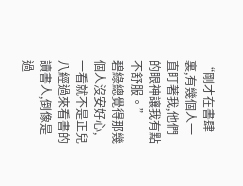“剛才在書肆裏,有幾個人一直盯著我,他們的眼神讓我有點不舒服。”
碧綠總覺得那幾個人沒安好心,一看就不是正兒八經過來看書的讀書人,倒像是過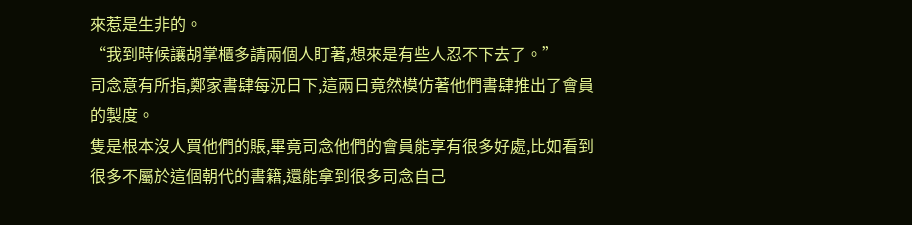來惹是生非的。
“我到時候讓胡掌櫃多請兩個人盯著,想來是有些人忍不下去了。”
司念意有所指,鄭家書肆每況日下,這兩日竟然模仿著他們書肆推出了會員的製度。
隻是根本沒人買他們的賬,畢竟司念他們的會員能享有很多好處,比如看到很多不屬於這個朝代的書籍,還能拿到很多司念自己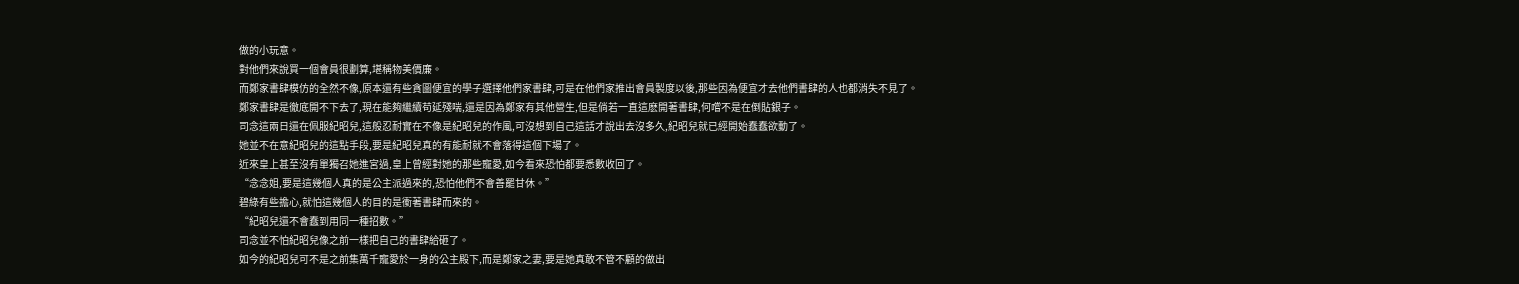做的小玩意。
對他們來說買一個會員很劃算,堪稱物美價廉。
而鄭家書肆模仿的全然不像,原本還有些貪圖便宜的學子選擇他們家書肆,可是在他們家推出會員製度以後,那些因為便宜才去他們書肆的人也都消失不見了。
鄭家書肆是徹底開不下去了,現在能夠繼續苟延殘喘,還是因為鄭家有其他營生,但是倘若一直這麽開著書肆,何嚐不是在倒貼銀子。
司念這兩日還在佩服紀昭兒,這般忍耐實在不像是紀昭兒的作風,可沒想到自己這話才說出去沒多久,紀昭兒就已經開始蠢蠢欲動了。
她並不在意紀昭兒的這點手段,要是紀昭兒真的有能耐就不會落得這個下場了。
近來皇上甚至沒有單獨召她進宮過,皇上曾經對她的那些寵愛,如今看來恐怕都要悉數收回了。
“念念姐,要是這幾個人真的是公主派過來的,恐怕他們不會善罷甘休。”
碧綠有些擔心,就怕這幾個人的目的是衝著書肆而來的。
“紀昭兒還不會蠢到用同一種招數。”
司念並不怕紀昭兒像之前一樣把自己的書肆給砸了。
如今的紀昭兒可不是之前集萬千寵愛於一身的公主殿下,而是鄭家之妻,要是她真敢不管不顧的做出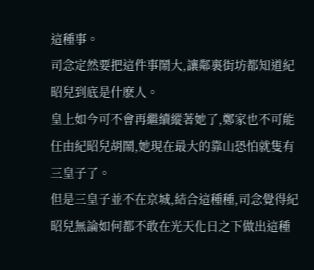這種事。
司念定然要把這件事鬧大,讓鄰裏街坊都知道紀昭兒到底是什麽人。
皇上如今可不會再繼續縱著她了,鄭家也不可能任由紀昭兒胡鬧,她現在最大的靠山恐怕就隻有三皇子了。
但是三皇子並不在京城,結合這種種,司念覺得紀昭兒無論如何都不敢在光天化日之下做出這種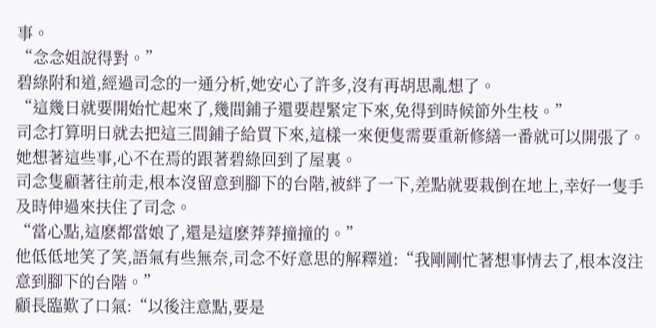事。
“念念姐說得對。”
碧綠附和道,經過司念的一通分析,她安心了許多,沒有再胡思亂想了。
“這幾日就要開始忙起來了,幾間鋪子還要趕緊定下來,免得到時候節外生枝。”
司念打算明日就去把這三間鋪子給買下來,這樣一來便隻需要重新修繕一番就可以開張了。
她想著這些事,心不在焉的跟著碧綠回到了屋裏。
司念隻顧著往前走,根本沒留意到腳下的台階,被絆了一下,差點就要栽倒在地上,幸好一隻手及時伸過來扶住了司念。
“當心點,這麽都當娘了,還是這麽莽莽撞撞的。”
他低低地笑了笑,語氣有些無奈,司念不好意思的解釋道:“我剛剛忙著想事情去了,根本沒注意到腳下的台階。”
顧長臨歎了口氣:“以後注意點,要是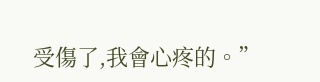受傷了,我會心疼的。”